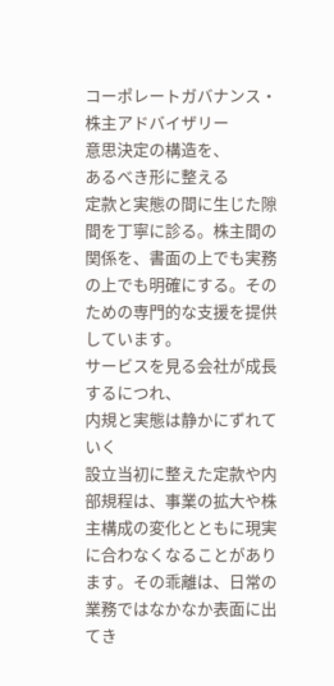コーポレートガバナンス・株主アドバイザリー
意思決定の構造を、
あるべき形に整える
定款と実態の間に生じた隙間を丁寧に診る。株主間の関係を、書面の上でも実務の上でも明確にする。そのための専門的な支援を提供しています。
サービスを見る会社が成長するにつれ、
内規と実態は静かにずれていく
設立当初に整えた定款や内部規程は、事業の拡大や株主構成の変化とともに現実に合わなくなることがあります。その乖離は、日常の業務ではなかなか表面に出てき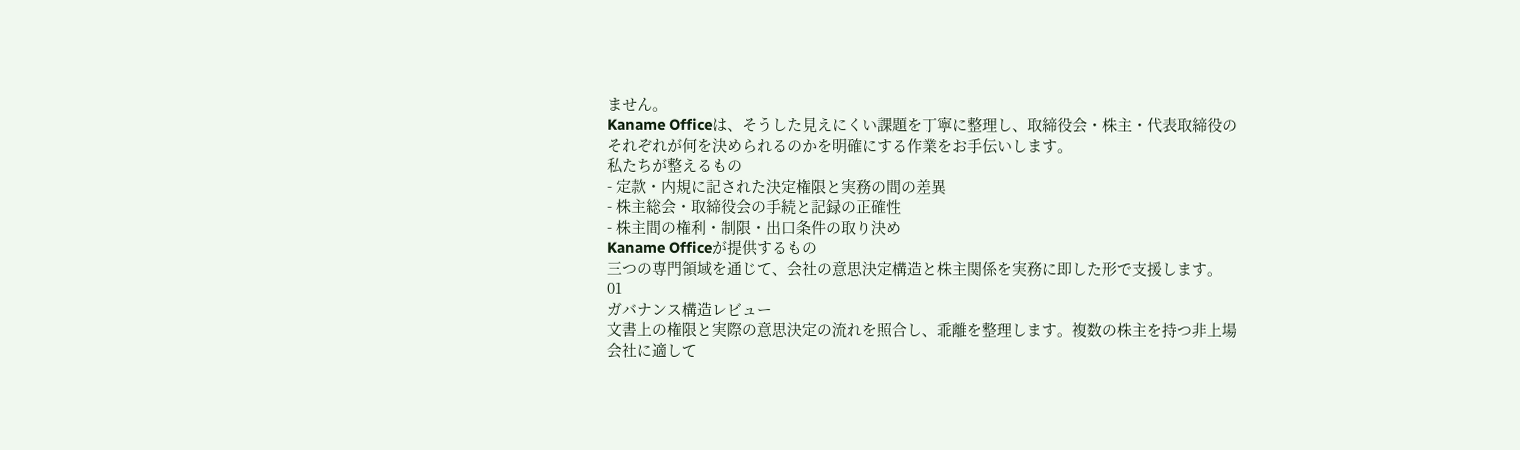ません。
Kaname Officeは、そうした見えにくい課題を丁寧に整理し、取締役会・株主・代表取締役のそれぞれが何を決められるのかを明確にする作業をお手伝いします。
私たちが整えるもの
- 定款・内規に記された決定権限と実務の間の差異
- 株主総会・取締役会の手続と記録の正確性
- 株主間の権利・制限・出口条件の取り決め
Kaname Officeが提供するもの
三つの専門領域を通じて、会社の意思決定構造と株主関係を実務に即した形で支援します。
01
ガバナンス構造レビュー
文書上の権限と実際の意思決定の流れを照合し、乖離を整理します。複数の株主を持つ非上場会社に適して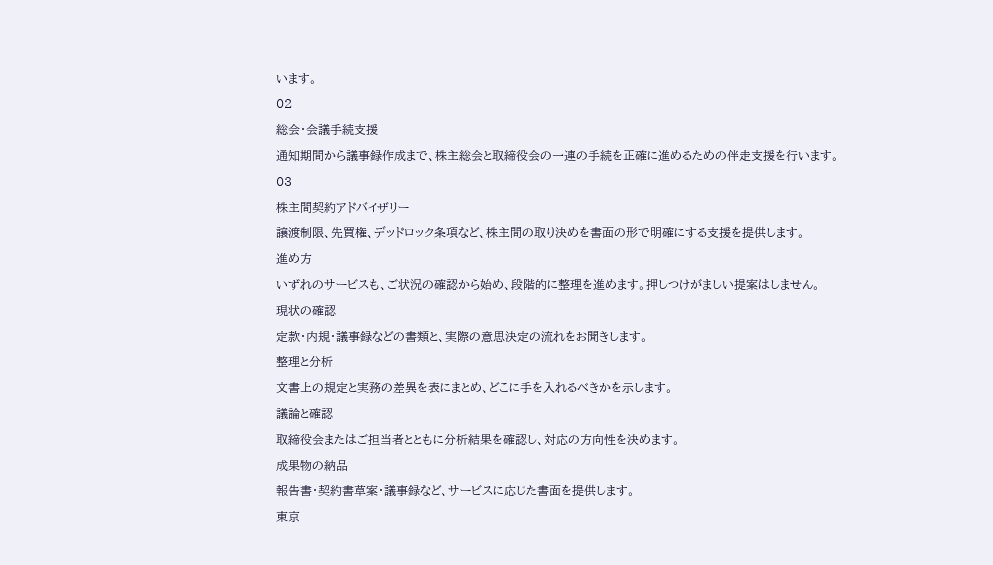います。
02
総会・会議手続支援
通知期間から議事録作成まで、株主総会と取締役会の一連の手続を正確に進めるための伴走支援を行います。
03
株主間契約アドバイザリー
譲渡制限、先買権、デッドロック条項など、株主間の取り決めを書面の形で明確にする支援を提供します。
進め方
いずれのサービスも、ご状況の確認から始め、段階的に整理を進めます。押しつけがましい提案はしません。
現状の確認
定款・内規・議事録などの書類と、実際の意思決定の流れをお聞きします。
整理と分析
文書上の規定と実務の差異を表にまとめ、どこに手を入れるべきかを示します。
議論と確認
取締役会またはご担当者とともに分析結果を確認し、対応の方向性を決めます。
成果物の納品
報告書・契約書草案・議事録など、サービスに応じた書面を提供します。
東京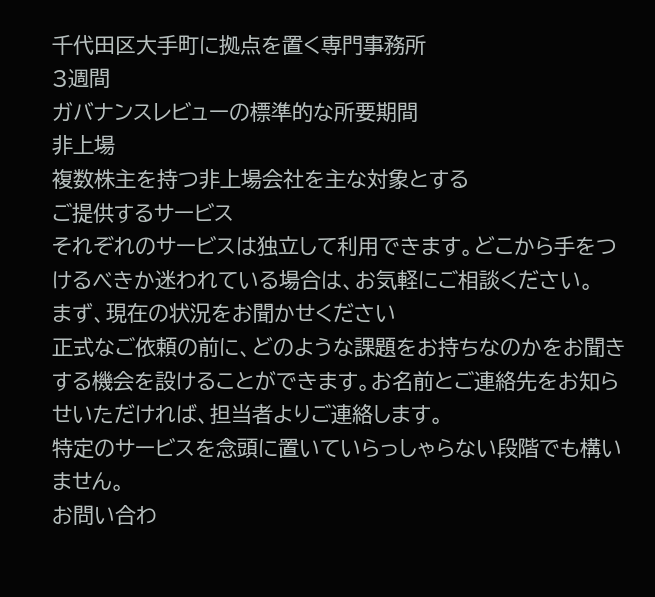千代田区大手町に拠点を置く専門事務所
3週間
ガバナンスレビューの標準的な所要期間
非上場
複数株主を持つ非上場会社を主な対象とする
ご提供するサービス
それぞれのサービスは独立して利用できます。どこから手をつけるべきか迷われている場合は、お気軽にご相談ください。
まず、現在の状況をお聞かせください
正式なご依頼の前に、どのような課題をお持ちなのかをお聞きする機会を設けることができます。お名前とご連絡先をお知らせいただければ、担当者よりご連絡します。
特定のサービスを念頭に置いていらっしゃらない段階でも構いません。
お問い合わ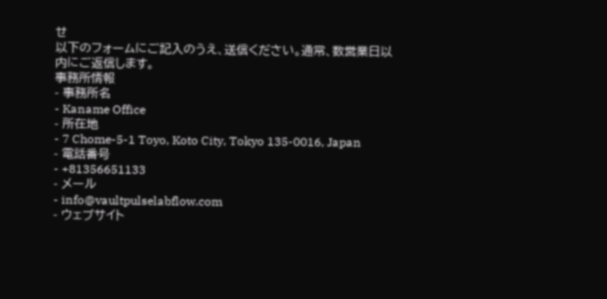せ
以下のフォームにご記入のうえ、送信ください。通常、数営業日以内にご返信します。
事務所情報
- 事務所名
- Kaname Office
- 所在地
- 7 Chome-5-1 Toyo, Koto City, Tokyo 135-0016, Japan
- 電話番号
- +81356651133
- メール
- info@vaultpulselabflow.com
- ウェブサイト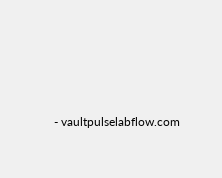- vaultpulselabflow.com